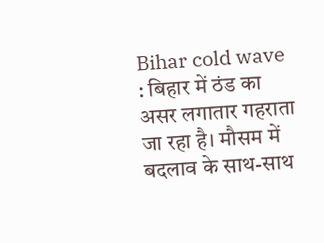Bihar cold wave : बिहार में ठंड का असर लगातार गहराता जा रहा है। मौसम में बदलाव के साथ-साथ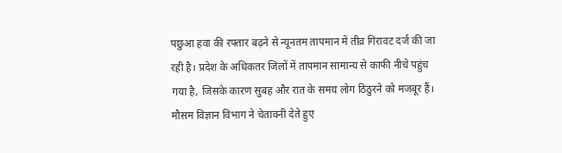पछुआ हवा की रफ्तार बढ़ने से न्यूनतम तापमान में तीव्र गिरावट दर्ज की जा रही है। प्रदेश के अधिकतर जिलों में तापमान सामान्य से काफी नीचे पहुंच गया है, जिसके कारण सुबह और रात के समय लोग ठिठुरने को मजबूर हैं। मौसम विज्ञान विभाग ने चेतावनी देते हुए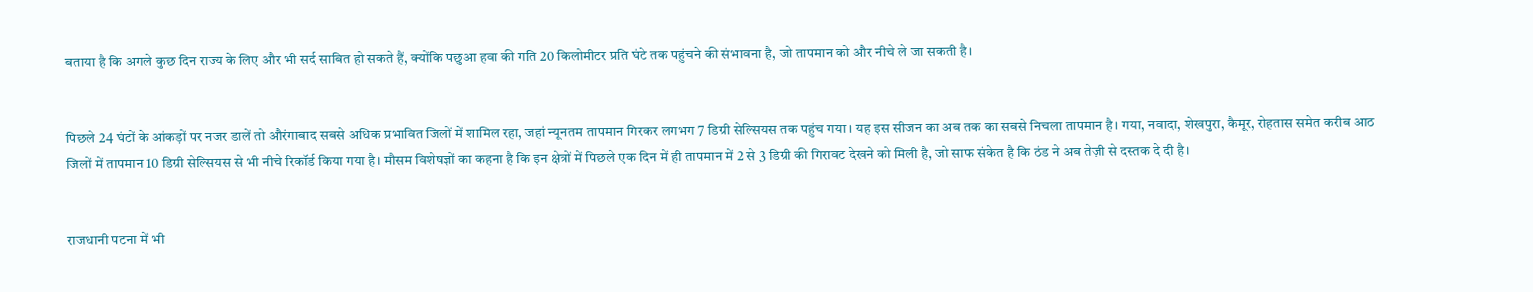बताया है कि अगले कुछ दिन राज्य के लिए और भी सर्द साबित हो सकते हैं, क्योंकि पछुआ हवा की गति 20 किलोमीटर प्रति घंटे तक पहुंचने की संभावना है, जो तापमान को और नीचे ले जा सकती है।


पिछले 24 घंटों के आंकड़ों पर नजर डालें तो औरंगाबाद सबसे अधिक प्रभावित जिलों में शामिल रहा, जहां न्यूनतम तापमान गिरकर लगभग 7 डिग्री सेल्सियस तक पहुंच गया। यह इस सीजन का अब तक का सबसे निचला तापमान है। गया, नवादा, शेखपुरा, कैमूर, रोहतास समेत करीब आठ जिलों में तापमान 10 डिग्री सेल्सियस से भी नीचे रिकॉर्ड किया गया है। मौसम विशेषज्ञों का कहना है कि इन क्षेत्रों में पिछले एक दिन में ही तापमान में 2 से 3 डिग्री की गिरावट देखने को मिली है, जो साफ संकेत है कि ठंड ने अब तेज़ी से दस्तक दे दी है।


राजधानी पटना में भी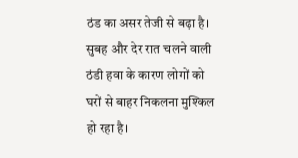ठंड का असर तेजी से बढ़ा है। सुबह और देर रात चलने वाली ठंडी हवा के कारण लोगों को घरों से बाहर निकलना मुश्किल हो रहा है।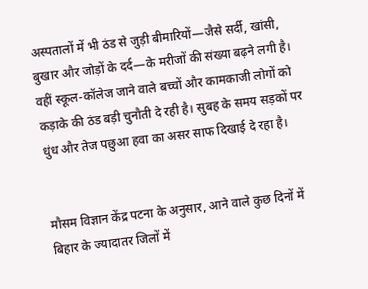अस्पतालों में भी ठंड से जुड़ी बीमारियों—जैसे सर्दी, खांसी, बुखार और जोड़ों के दर्द—के मरीजों की संख्या बढ़ने लगी है। वहीं स्कूल-कॉलेज जाने वाले बच्चों और कामकाजी लोगों को कड़ाके की ठंड बड़ी चुनौती दे रही है। सुबह के समय सड़कों पर धुंध और तेज पछुआ हवा का असर साफ दिखाई दे रहा है।


मौसम विज्ञान केंद्र पटना के अनुसार, आने वाले कुछ दिनों में बिहार के ज्यादातर जिलों में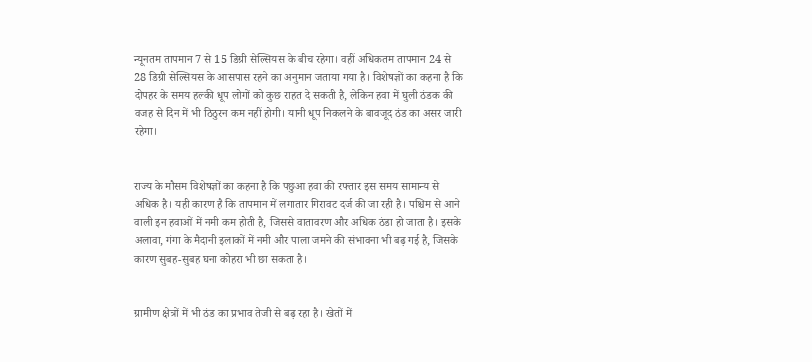न्यूनतम तापमान 7 से 15 डिग्री सेल्सियस के बीच रहेगा। वहीं अधिकतम तापमान 24 से 28 डिग्री सेल्सियस के आसपास रहने का अनुमान जताया गया है। विशेषज्ञों का कहना है कि दोपहर के समय हल्की धूप लोगों को कुछ राहत दे सकती है, लेकिन हवा में घुली ठंडक की वजह से दिन में भी ठिठुरन कम नहीं होगी। यानी धूप निकलने के बावजूद ठंड का असर जारी रहेगा।


राज्य के मौसम विशेषज्ञों का कहना है कि पछुआ हवा की रफ्तार इस समय सामान्य से अधिक है। यही कारण है कि तापमान में लगातार गिरावट दर्ज की जा रही है। पश्चिम से आने वाली इन हवाओं में नमी कम होती है, जिससे वातावरण और अधिक ठंडा हो जाता है। इसके अलावा, गंगा के मैदानी इलाकों में नमी और पाला जमने की संभावना भी बढ़ गई है, जिसके कारण सुबह-सुबह घना कोहरा भी छा सकता है।


ग्रामीण क्षेत्रों में भी ठंड का प्रभाव तेजी से बढ़ रहा है। खेतों में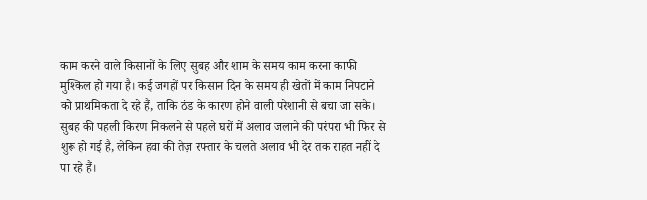काम करने वाले किसानों के लिए सुबह और शाम के समय काम करना काफी मुश्किल हो गया है। कई जगहों पर किसान दिन के समय ही खेतों में काम निपटाने को प्राथमिकता दे रहे हैं, ताकि ठंड के कारण होने वाली परेशानी से बचा जा सके। सुबह की पहली किरण निकलने से पहले घरों में अलाव जलाने की परंपरा भी फिर से शुरू हो गई है, लेकिन हवा की तेज़ रफ्तार के चलते अलाव भी देर तक राहत नहीं दे पा रहे हैं।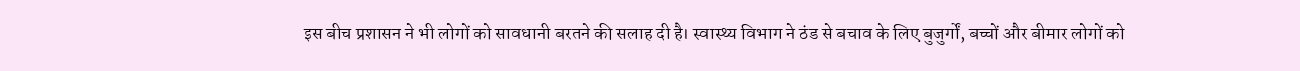इस बीच प्रशासन ने भी लोगों को सावधानी बरतने की सलाह दी है। स्वास्थ्य विभाग ने ठंड से बचाव के लिए बुजुर्गों, बच्चों और बीमार लोगों को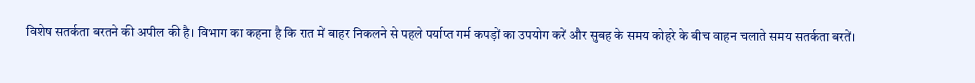विशेष सतर्कता बरतने की अपील की है। विभाग का कहना है कि रात में बाहर निकलने से पहले पर्याप्त गर्म कपड़ों का उपयोग करें और सुबह के समय कोहरे के बीच वाहन चलाते समय सतर्कता बरतें।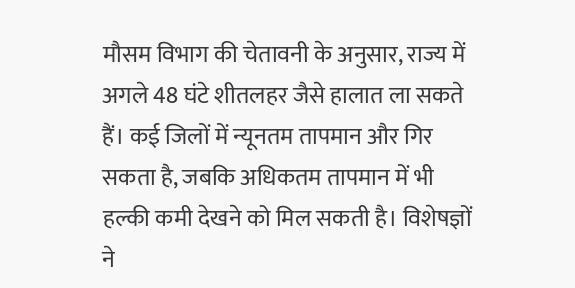मौसम विभाग की चेतावनी के अनुसार, राज्य में अगले 48 घंटे शीतलहर जैसे हालात ला सकते हैं। कई जिलों में न्यूनतम तापमान और गिर सकता है, जबकि अधिकतम तापमान में भी हल्की कमी देखने को मिल सकती है। विशेषज्ञों ने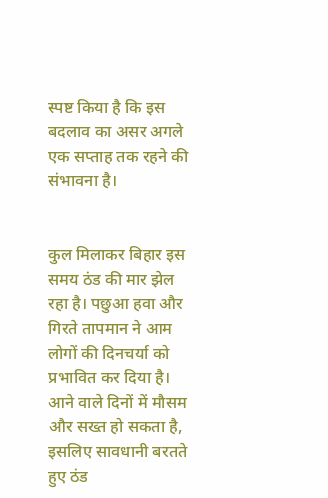स्पष्ट किया है कि इस बदलाव का असर अगले एक सप्ताह तक रहने की संभावना है।


कुल मिलाकर बिहार इस समय ठंड की मार झेल रहा है। पछुआ हवा और गिरते तापमान ने आम लोगों की दिनचर्या को प्रभावित कर दिया है। आने वाले दिनों में मौसम और सख्त हो सकता है, इसलिए सावधानी बरतते हुए ठंड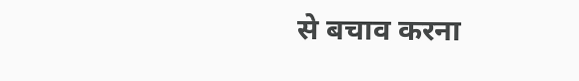से बचाव करना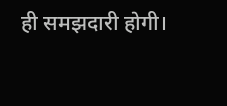ही समझदारी होगी।